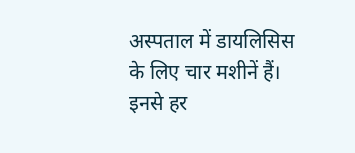अस्पताल में डायलिसिस के लिए चार मशीनें हैं। इनसे हर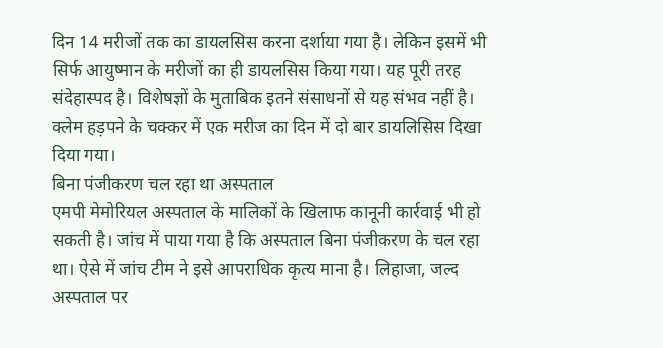दिन 14 मरीजों तक का डायलसिस करना दर्शाया गया है। लेकिन इसमें भी सिर्फ आयुष्मान के मरीजों का ही डायलसिस किया गया। यह पूरी तरह संदेहास्पद है। विशेषज्ञों के मुताबिक इतने संसाधनों से यह संभव नहीं है। क्लेम हड़पने के चक्कर में एक मरीज का दिन में दो बार डायलिसिस दिखा दिया गया।
बिना पंजीकरण चल रहा था अस्पताल
एमपी मेमोरियल अस्पताल के मालिकों के खिलाफ कानूनी कार्रवाई भी हो सकती है। जांच में पाया गया है कि अस्पताल बिना पंजीकरण के चल रहा था। ऐसे में जांच टीम ने इसे आपराधिक कृत्य माना है। लिहाजा, जल्द अस्पताल पर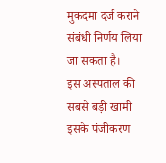मुकदमा दर्ज कराने संबंधी निर्णय लिया जा सकता है।
इस अस्पताल की सबसे बड़ी खामी इसके पंजीकरण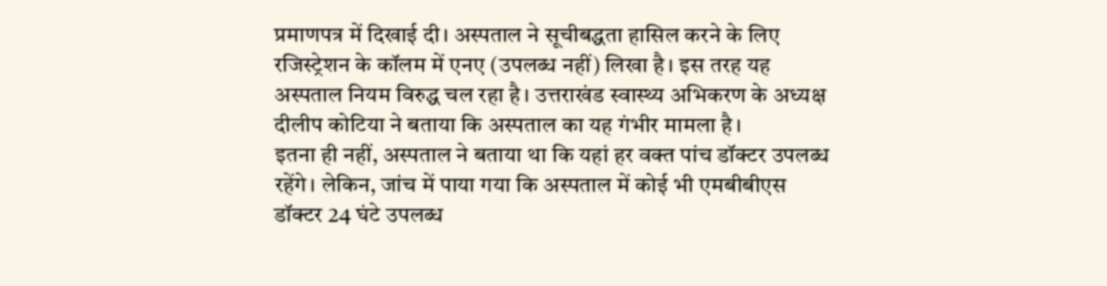प्रमाणपत्र में दिखाई दी। अस्पताल ने सूचीबद्धता हासिल करने के लिए रजिस्ट्रेशन के कॉलम में एनए (उपलब्ध नहीं) लिखा है। इस तरह यह अस्पताल नियम विरुद्ध चल रहा है। उत्तराखंड स्वास्थ्य अभिकरण के अध्यक्ष दीलीप कोटिया ने बताया कि अस्पताल का यह गंभीर मामला है।
इतना ही नहीं, अस्पताल ने बताया था कि यहां हर वक्त पांच डॉक्टर उपलब्ध रहेंगे। लेकिन, जांच में पाया गया कि अस्पताल में कोई भी एमबीबीएस डॉक्टर 24 घंटे उपलब्ध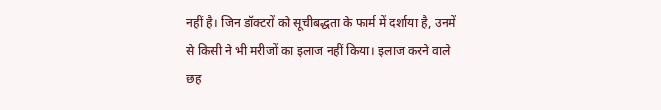नहीं है। जिन डॉक्टरों को सूचीबद्धता के फार्म में दर्शाया है, उनमें से किसी ने भी मरीजों का इलाज नहीं किया। इलाज करने वाले छह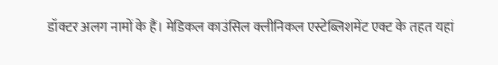डॉक्टर अलग नामों के हैं। मेडिकल काउंसिल क्लीनिकल एस्टेब्लिशमेंट एक्ट के तहत यहां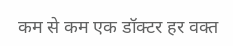कम से कम एक डॉक्टर हर वक्त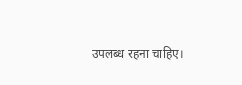उपलब्ध रहना चाहिए।